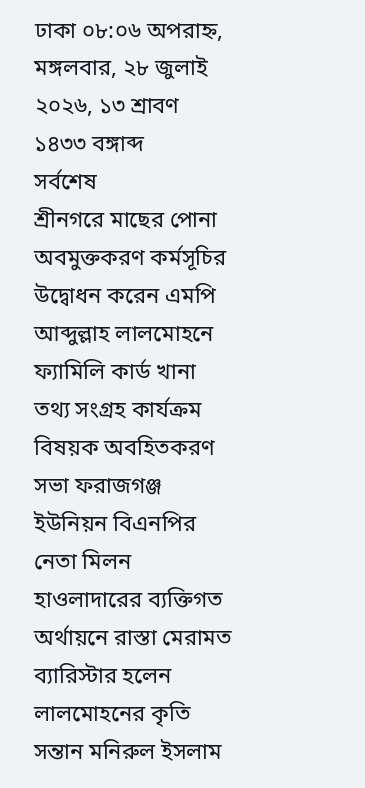ঢাকা ০৮:০৬ অপরাহ্ন, মঙ্গলবার, ২৮ জুলাই ২০২৬, ১৩ শ্রাবণ ১৪৩৩ বঙ্গাব্দ
সর্বশেষ
শ্রীনগরে মাছের পোনা অবমুক্তকরণ কর্মসূচির উদ্বোধন করেন এমপি আব্দুল্লাহ লালমোহনে ফ্যামিলি কার্ড খানা তথ্য সংগ্রহ কার্যক্রম বিষয়ক অবহিতকরণ সভা ফরাজগঞ্জ ইউনিয়ন বিএনপির নেতা মিলন হাওলাদারের ব্যক্তিগত অর্থায়নে রাস্তা মেরামত ব্যারিস্টার হলেন লালমোহনের কৃতি সন্তান মনিরুল ইসলাম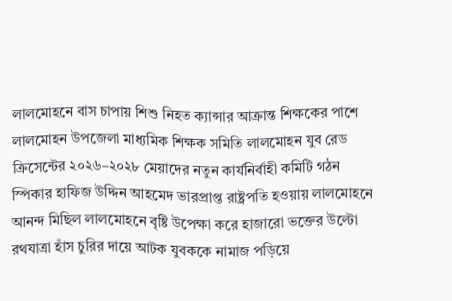লালমোহনে বাস চাপায় শিশু নিহত ক্যান্সার আক্রান্ত শিক্ষকের পাশে লালমোহন উপজেলা মাধ্যমিক শিক্ষক সমিতি লালমোহন যুব রেড ক্রিসেন্টের ২০২৬–২০২৮ মেয়াদের নতুন কার্যনির্বাহী কমিটি গঠন স্পিকার হাফিজ উদ্দিন আহমেদ ভারপ্রাপ্ত রাষ্ট্রপতি হওয়ায় লালমোহনে আনন্দ মিছিল লালমোহনে বৃষ্টি উপেক্ষা করে হাজারো ভক্তের উল্টো রথযাত্রা হাঁস চুরির দায়ে আটক যুবককে নামাজ পড়িয়ে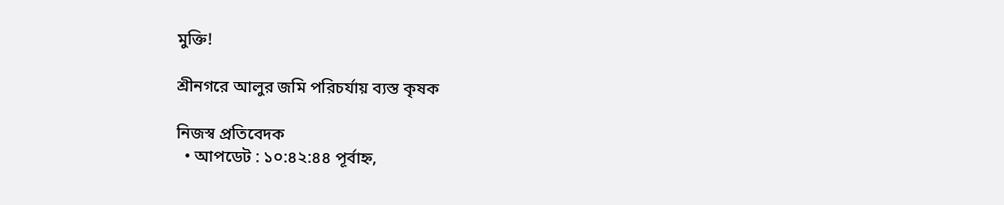মুক্তি!

শ্রীনগরে আলুর জমি পরিচর্যায় ব্যস্ত কৃষক

নিজস্ব প্রতিবেদক
  • আপডেট : ১০:৪২:৪৪ পূর্বাহ্ন,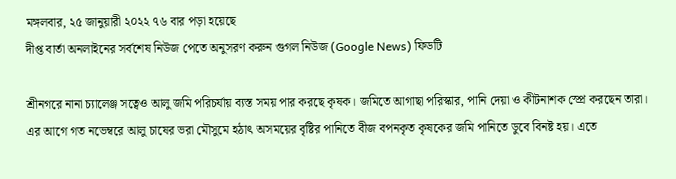মঙ্গলবার, ২৫ জানুয়ারী ২০২২ ৭৬ বার পড়া হয়েছে
দীপ্ত বার্তা অনলাইনের সর্বশেষ নিউজ পেতে অনুসরণ করুন গুগল নিউজ (Google News) ফিডটি

শ্রীনগরে নানা চ্যালেঞ্জ সত্বেও আলু জমি পরিচর্যায় ব্যস্ত সময় পার করছে কৃষক। জমিতে আগাছা পরিস্কার, পানি দেয়া ও কীটনাশক স্প্রে করছেন তারা। এর আগে গত নভেম্বরে আলু চাষের ভরা মৌসুমে হঠাৎ অসময়ের বৃষ্টির পানিতে বীজ বপনকৃত কৃষকের জমি পানিতে ডুবে বিনষ্ট হয়। এতে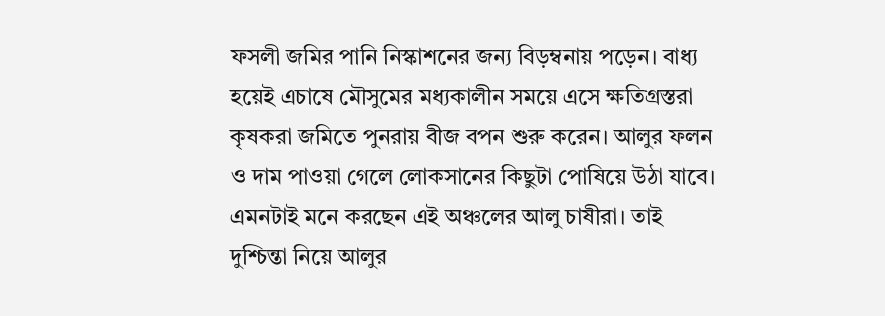ফসলী জমির পানি নিস্কাশনের জন্য বিড়ম্বনায় পড়েন। বাধ্য হয়েই এচাষে মৌসুমের মধ্যকালীন সময়ে এসে ক্ষতিগ্রস্তরা কৃষকরা জমিতে পুনরায় বীজ বপন শুরু করেন। আলুর ফলন ও দাম পাওয়া গেলে লোকসানের কিছুটা পোষিয়ে উঠা যাবে। এমনটাই মনে করছেন এই অঞ্চলের আলু চাষীরা। তাই দুশ্চিন্তা নিয়ে আলুর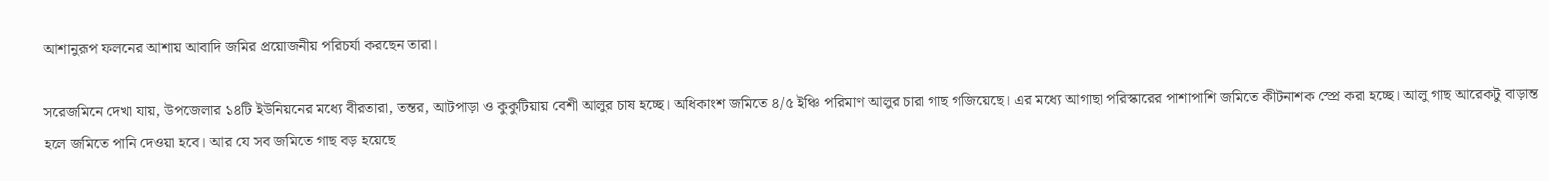আশানুরূপ ফলনের আশায় আবাদি জমির প্রয়োজনীয় পরিচর্যা করছেন তারা।

সরেজমিনে দেখা যায়, উপজেলার ১৪টি ইউনিয়নের মধ্যে বীরতারা, তন্তর, আটপাড়া ও কুকুটিয়ায় বেশী আলুর চাষ হচ্ছে। অধিকাংশ জমিতে ৪/৫ ইঞ্চি পরিমাণ আলুর চারা গাছ গজিয়েছে। এর মধ্যে আগাছা পরিস্কারের পাশাপাশি জমিতে কীটনাশক স্প্রে করা হচ্ছে। আলু গাছ আরেকটু বাড়ান্ত হলে জমিতে পানি দেওয়া হবে। আর যে সব জমিতে গাছ বড় হয়েছে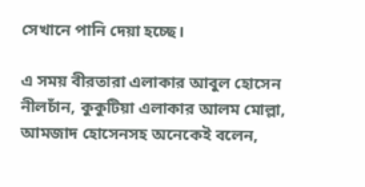সেখানে পানি দেয়া হচ্ছে।

এ সময় বীরতারা এলাকার আবুল হোসেন নীলচাঁন, কুকুটিয়া এলাকার আলম মোল্লা, আমজাদ হোসেনসহ অনেকেই বলেন,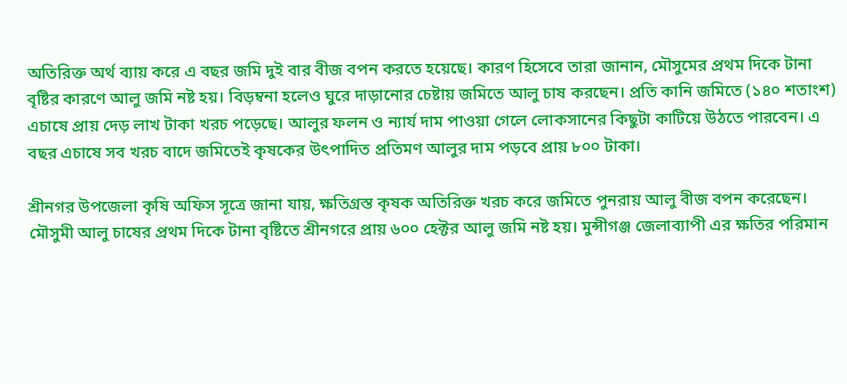অতিরিক্ত অর্থ ব্যায় করে এ বছর জমি দুই বার বীজ বপন করতে হয়েছে। কারণ হিসেবে তারা জানান, মৌসুমের প্রথম দিকে টানা বৃষ্টির কারণে আলু জমি নষ্ট হয়। বিড়ম্বনা হলেও ঘুরে দাড়ানোর চেষ্টায় জমিতে আলু চাষ করছেন। প্রতি কানি জমিতে (১৪০ শতাংশ) এচাষে প্রায় দেড় লাখ টাকা খরচ পড়েছে। আলুর ফলন ও ন্যার্য দাম পাওয়া গেলে লোকসানের কিছুটা কাটিয়ে উঠতে পারবেন। এ বছর এচাষে সব খরচ বাদে জমিতেই কৃষকের উৎপাদিত প্রতিমণ আলুর দাম পড়বে প্রায় ৮০০ টাকা।

শ্রীনগর উপজেলা কৃষি অফিস সূত্রে জানা যায়, ক্ষতিগ্রস্ত কৃষক অতিরিক্ত খরচ করে জমিতে পুনরায় আলু বীজ বপন করেছেন। মৌসুমী আলু চাষের প্রথম দিকে টানা বৃষ্টিতে শ্রীনগরে প্রায় ৬০০ হেক্টর আলু জমি নষ্ট হয়। মুন্সীগঞ্জ জেলাব্যাপী এর ক্ষতির পরিমান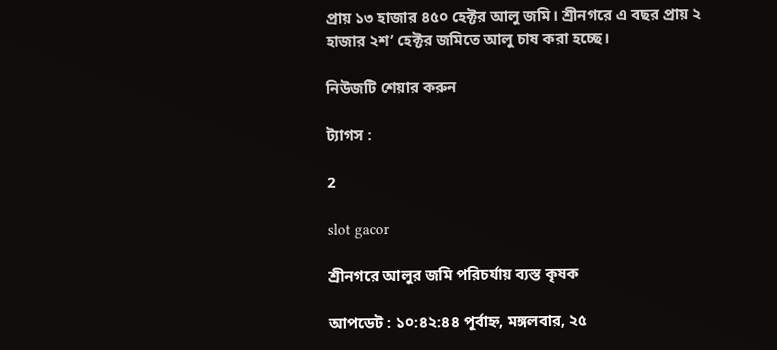প্রায় ১৩ হাজার ৪৫০ হেক্টর আলু জমি। শ্রীনগরে এ বছর প্রায় ২ হাজার ২শ’ হেক্টর জমিতে আলু চাষ করা হচ্ছে।

নিউজটি শেয়ার করুন

ট্যাগস :

2

slot gacor

শ্রীনগরে আলুর জমি পরিচর্যায় ব্যস্ত কৃষক

আপডেট : ১০:৪২:৪৪ পূর্বাহ্ন, মঙ্গলবার, ২৫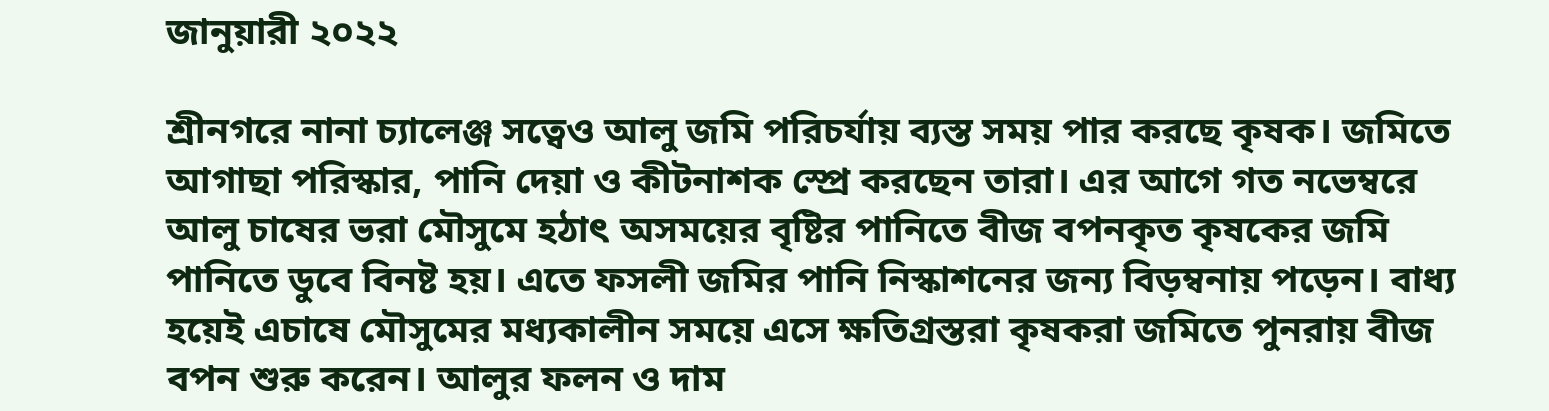জানুয়ারী ২০২২

শ্রীনগরে নানা চ্যালেঞ্জ সত্বেও আলু জমি পরিচর্যায় ব্যস্ত সময় পার করছে কৃষক। জমিতে আগাছা পরিস্কার, পানি দেয়া ও কীটনাশক স্প্রে করছেন তারা। এর আগে গত নভেম্বরে আলু চাষের ভরা মৌসুমে হঠাৎ অসময়ের বৃষ্টির পানিতে বীজ বপনকৃত কৃষকের জমি পানিতে ডুবে বিনষ্ট হয়। এতে ফসলী জমির পানি নিস্কাশনের জন্য বিড়ম্বনায় পড়েন। বাধ্য হয়েই এচাষে মৌসুমের মধ্যকালীন সময়ে এসে ক্ষতিগ্রস্তরা কৃষকরা জমিতে পুনরায় বীজ বপন শুরু করেন। আলুর ফলন ও দাম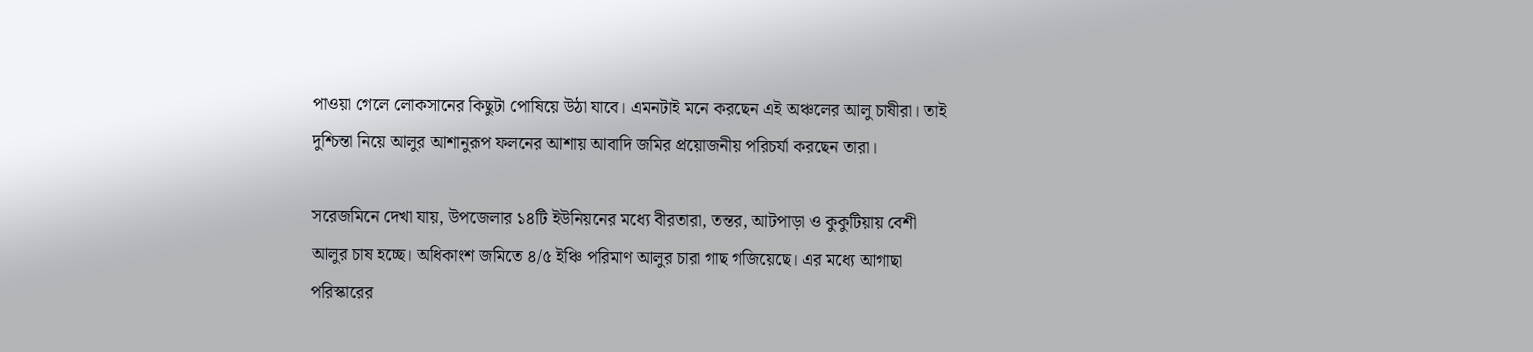পাওয়া গেলে লোকসানের কিছুটা পোষিয়ে উঠা যাবে। এমনটাই মনে করছেন এই অঞ্চলের আলু চাষীরা। তাই দুশ্চিন্তা নিয়ে আলুর আশানুরূপ ফলনের আশায় আবাদি জমির প্রয়োজনীয় পরিচর্যা করছেন তারা।

সরেজমিনে দেখা যায়, উপজেলার ১৪টি ইউনিয়নের মধ্যে বীরতারা, তন্তর, আটপাড়া ও কুকুটিয়ায় বেশী আলুর চাষ হচ্ছে। অধিকাংশ জমিতে ৪/৫ ইঞ্চি পরিমাণ আলুর চারা গাছ গজিয়েছে। এর মধ্যে আগাছা পরিস্কারের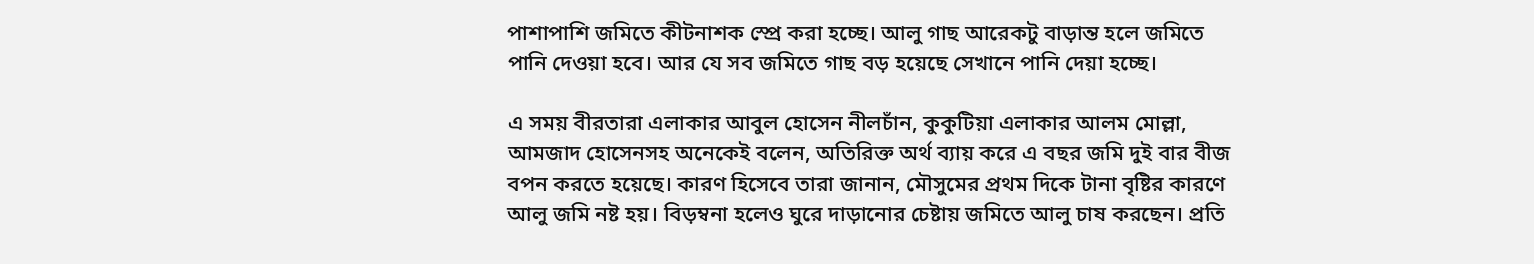পাশাপাশি জমিতে কীটনাশক স্প্রে করা হচ্ছে। আলু গাছ আরেকটু বাড়ান্ত হলে জমিতে পানি দেওয়া হবে। আর যে সব জমিতে গাছ বড় হয়েছে সেখানে পানি দেয়া হচ্ছে।

এ সময় বীরতারা এলাকার আবুল হোসেন নীলচাঁন, কুকুটিয়া এলাকার আলম মোল্লা, আমজাদ হোসেনসহ অনেকেই বলেন, অতিরিক্ত অর্থ ব্যায় করে এ বছর জমি দুই বার বীজ বপন করতে হয়েছে। কারণ হিসেবে তারা জানান, মৌসুমের প্রথম দিকে টানা বৃষ্টির কারণে আলু জমি নষ্ট হয়। বিড়ম্বনা হলেও ঘুরে দাড়ানোর চেষ্টায় জমিতে আলু চাষ করছেন। প্রতি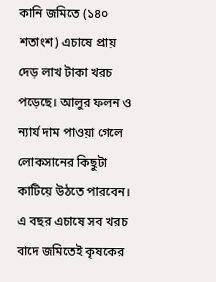কানি জমিতে (১৪০ শতাংশ) এচাষে প্রায় দেড় লাখ টাকা খরচ পড়েছে। আলুর ফলন ও ন্যার্য দাম পাওয়া গেলে লোকসানের কিছুটা কাটিয়ে উঠতে পারবেন। এ বছর এচাষে সব খরচ বাদে জমিতেই কৃষকের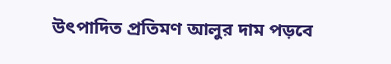উৎপাদিত প্রতিমণ আলুর দাম পড়বে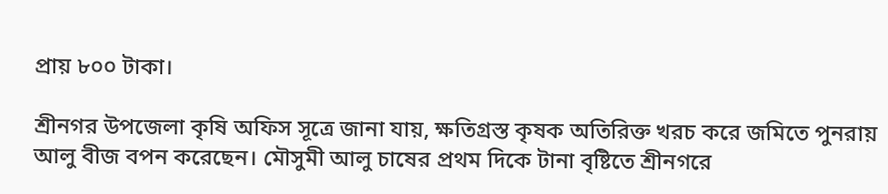প্রায় ৮০০ টাকা।

শ্রীনগর উপজেলা কৃষি অফিস সূত্রে জানা যায়, ক্ষতিগ্রস্ত কৃষক অতিরিক্ত খরচ করে জমিতে পুনরায় আলু বীজ বপন করেছেন। মৌসুমী আলু চাষের প্রথম দিকে টানা বৃষ্টিতে শ্রীনগরে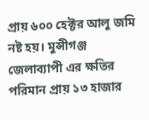প্রায় ৬০০ হেক্টর আলু জমি নষ্ট হয়। মুন্সীগঞ্জ জেলাব্যাপী এর ক্ষতির পরিমান প্রায় ১৩ হাজার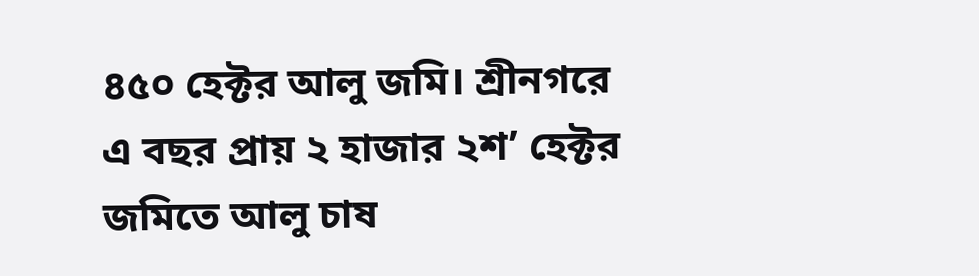৪৫০ হেক্টর আলু জমি। শ্রীনগরে এ বছর প্রায় ২ হাজার ২শ’ হেক্টর জমিতে আলু চাষ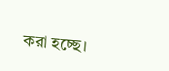করা হচ্ছে।